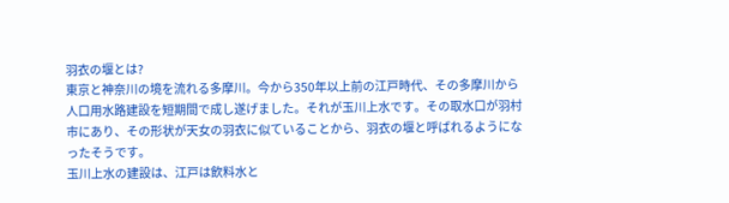羽衣の堰とは?
東京と神奈川の境を流れる多摩川。今から350年以上前の江戸時代、その多摩川から人口用水路建設を短期間で成し遂げました。それが玉川上水です。その取水口が羽村市にあり、その形状が天女の羽衣に似ていることから、羽衣の堰と呼ばれるようになったそうです。
玉川上水の建設は、江戸は飲料水と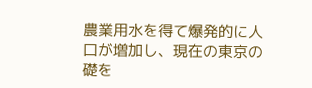農業用水を得て爆発的に人口が増加し、現在の東京の礎を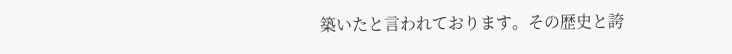築いたと言われております。その歴史と誇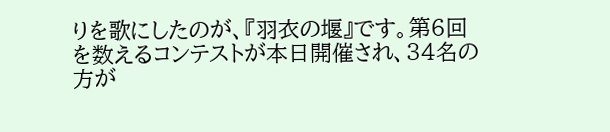りを歌にしたのが、『羽衣の堰』です。第6回を数えるコンテストが本日開催され、34名の方が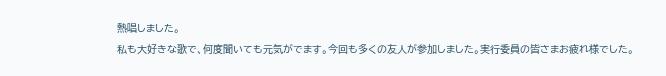熱唱しました。
私も大好きな歌で、何度聞いても元気がでます。今回も多くの友人が参加しました。実行委員の皆さまお疲れ様でした。